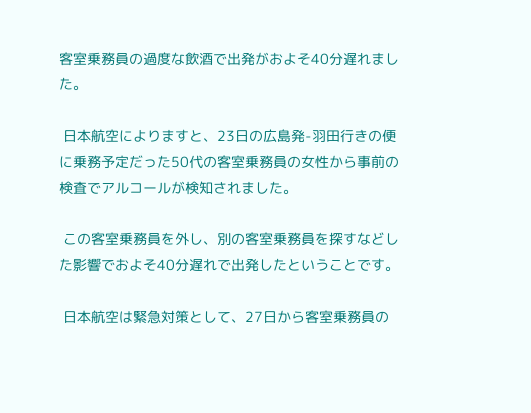客室乗務員の過度な飲酒で出発がおよそ40分遅れました。

 日本航空によりますと、23日の広島発-羽田行きの便に乗務予定だった50代の客室乗務員の女性から事前の検査でアルコールが検知されました。

 この客室乗務員を外し、別の客室乗務員を探すなどした影響でおよそ40分遅れで出発したということです。

 日本航空は緊急対策として、27日から客室乗務員の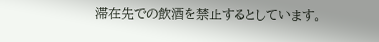滞在先での飲酒を禁止するとしています。